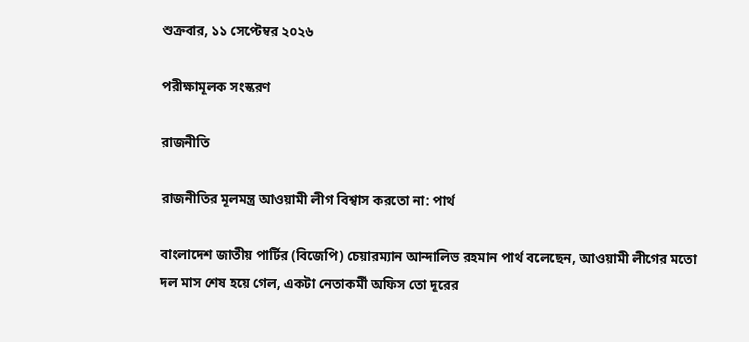শুক্রবার, ১১ সেপ্টেম্বর ২০২৬

পরীক্ষামূলক সংস্করণ

রাজনীতি

রাজনীতির মূলমন্ত্র আওয়ামী লীগ বিশ্বাস করতো না: পার্থ

বাংলাদেশ জাতীয় পার্টির (বিজেপি) চেয়ারম্যান আন্দালিভ রহমান পার্থ বলেছেন, আওয়ামী লীগের মতো দল মাস শেষ হয়ে গেল, একটা নেতাকর্মী অফিস তো দূরের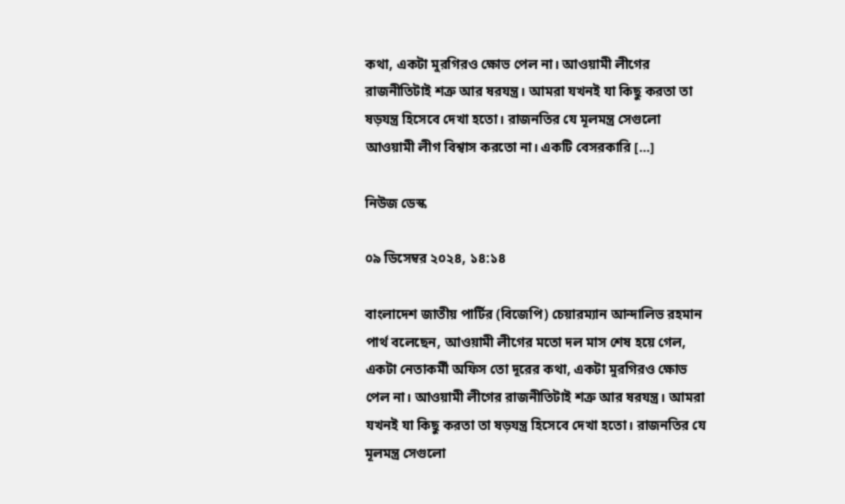কথা, একটা মুরগিরও ক্ষোভ পেল না। আওয়ামী লীগের রাজনীতিটাই শত্রু আর ষরযন্ত্র। আমরা যখনই যা কিছু করতা তা ষড়যন্ত্র হিসেবে দেখা হতো। রাজনতির যে মূলমন্ত্র সেগুলো আওয়ামী লীগ বিশ্বাস করতো না। একটি বেসরকারি […]

নিউজ ডেস্ক

০৯ ডিসেম্বর ২০২৪, ১৪:১৪

বাংলাদেশ জাতীয় পার্টির (বিজেপি) চেয়ারম্যান আন্দালিভ রহমান পার্থ বলেছেন, আওয়ামী লীগের মতো দল মাস শেষ হয়ে গেল, একটা নেতাকর্মী অফিস তো দূরের কথা, একটা মুরগিরও ক্ষোভ পেল না। আওয়ামী লীগের রাজনীতিটাই শত্রু আর ষরযন্ত্র। আমরা যখনই যা কিছু করতা তা ষড়যন্ত্র হিসেবে দেখা হতো। রাজনতির যে মূলমন্ত্র সেগুলো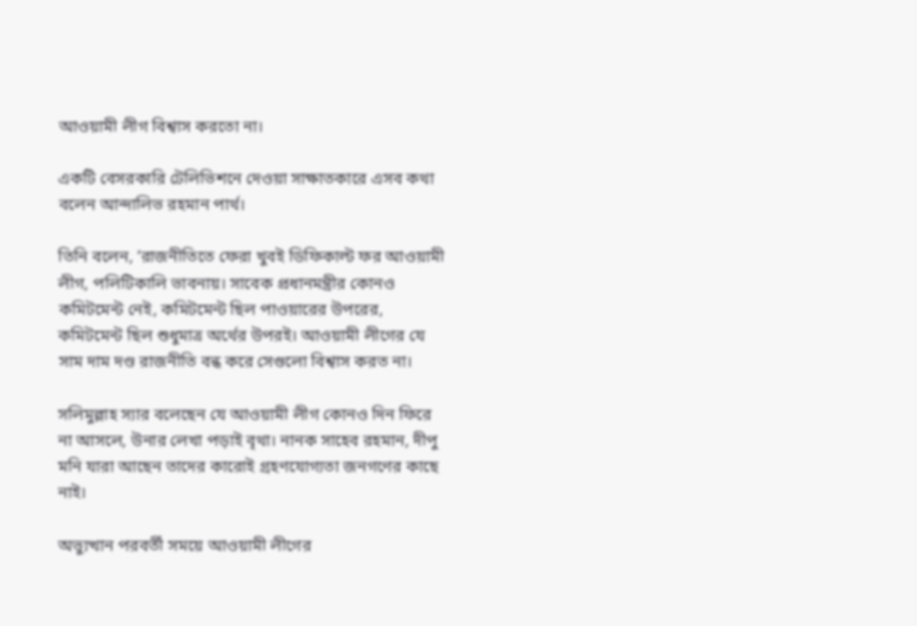আওয়ামী লীগ বিশ্বাস করতো না।

একটি বেসরকারি টেলিভিশনে দেওয়া সাক্ষাতকারে এসব কথা বলেন আন্দালিভ রহমান পার্থ।

তিনি বলেন, ‘রাজনীতিতে ফেরা খুবই ডিফিকাল্ট ফর আওয়ামী লীগ, পলিটিকালি ভাবনায়। সাবেক প্রধানমন্ত্রীর কোনও কমিটমেন্ট নেই, কমিটমেন্ট ছিল পাওয়ারের উপরের, কমিটমেন্ট ছিল শুধুমাত্র অর্থের উপরই। আওয়ামী লীগের যে সাম দাম দণ্ড রাজনীতি বন্ধ করে সেগুলো বিশ্বাস করত না।

সলিমুল্লাহ স্যার বলেছেন যে আওয়ামী লীগ কোনও দিন ফিরে না আসলে, উনার লেখা পড়াই বৃথা। নানক সাহেব রহমান, দীপু মনি যারা আছেন তাদের কারোই গ্রহণযোগ্যতা জনগণের কাছে নাই।

অভ্যুত্থান পরবর্তী সময়ে আওয়ামী লীগের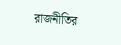রাজনীতির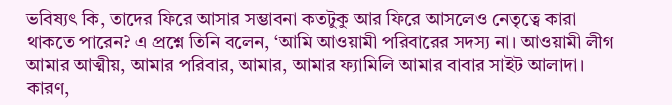ভবিষ্যৎ কি, তাদের ফিরে আসার সম্ভাবনা কতটুকু আর ফিরে আসলেও নেতৃত্বে কারা থাকতে পারেন? এ প্রশ্নে তিনি বলেন, ‘আমি আওয়ামী পরিবারের সদস্য না। আওয়ামী লীগ আমার আত্মীয়, আমার পরিবার, আমার, আমার ফ্যামিলি আমার বাবার সাইট আলাদা। কারণ,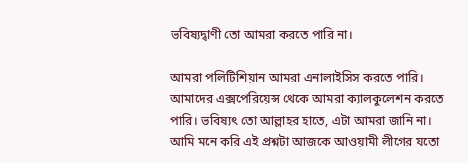ভবিষ্যদ্বাণী তো আমরা করতে পারি না।

আমরা পলিটিশিয়ান আমরা এনালাইসিস করতে পারি। আমাদের এক্সপেরিয়েন্স থেকে আমরা ক্যালকুলেশন করতে পারি। ভবিষ্যৎ তো আল্লাহর হাতে, এটা আমরা জানি না। আমি মনে করি এই প্রশ্নটা আজকে আওয়ামী লীগের যতো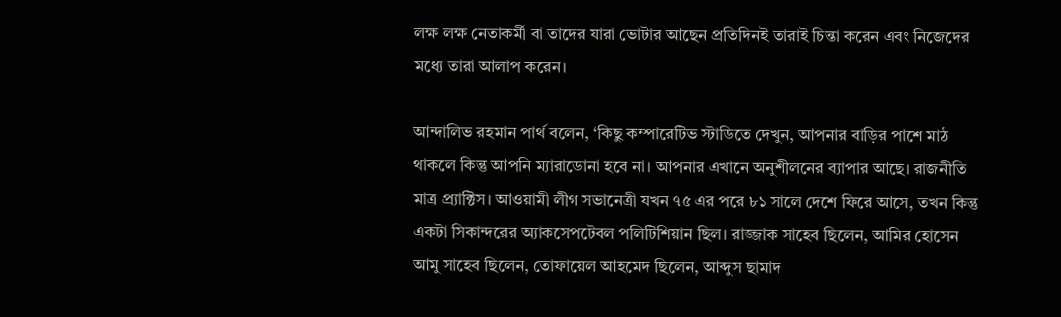লক্ষ লক্ষ নেতাকর্মী বা তাদের যারা ভোটার আছেন প্রতিদিনই তারাই চিন্তা করেন এবং নিজেদের মধ্যে তারা আলাপ করেন।

আন্দালিভ রহমান পার্থ বলেন, ‘কিছু কম্পারেটিভ স্টাডিতে দেখুন, আপনার বাড়ির পাশে মাঠ থাকলে কিন্তু আপনি ম্যারাডোনা হবে না। আপনার এখানে অনুশীলনের ব্যাপার আছে। রাজনীতি মাত্র প্র্যাক্টিস। আওয়ামী লীগ সভানেত্রী যখন ৭৫ এর পরে ৮১ সালে দেশে ফিরে আসে, তখন কিন্তু একটা সিকান্দরের অ্যাকসেপটেবল পলিটিশিয়ান ছিল। রাজ্জাক সাহেব ছিলেন, আমির হোসেন আমু সাহেব ছিলেন, তোফায়েল আহমেদ ছিলেন, আব্দুস ছামাদ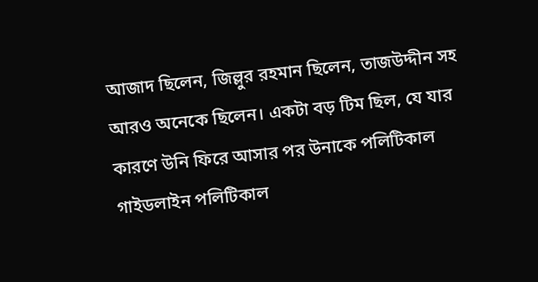আজাদ ছিলেন, জিল্লুর রহমান ছিলেন, তাজউদ্দীন সহ আরও অনেকে ছিলেন। একটা বড় টিম ছিল, যে যার কারণে উনি ফিরে আসার পর উনাকে পলিটিকাল গাইডলাইন পলিটিকাল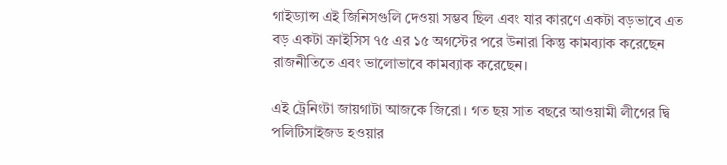গাইড্যান্স এই জিনিসগুলি দেওয়া সম্ভব ছিল এবং যার কারণে একটা বড়ভাবে এত বড় একটা ক্রাইসিস ৭৫ এর ১৫ অগস্টের পরে উনারা কিন্তু কামব্যাক করেছেন রাজনীতিতে এবং ভালোভাবে কামব্যাক করেছেন।

এই ট্রেনিংটা জায়গাটা আজকে জিরো। গত ছয় সাত বছরে আওয়ামী লীগের দ্বি পলিটিসাইজড হওয়ার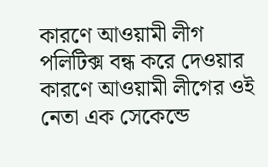কারণে আওয়ামী লীগ পলিটিক্স বন্ধ করে দেওয়ার কারণে আওয়ামী লীগের ওই নেতা এক সেকেন্ডে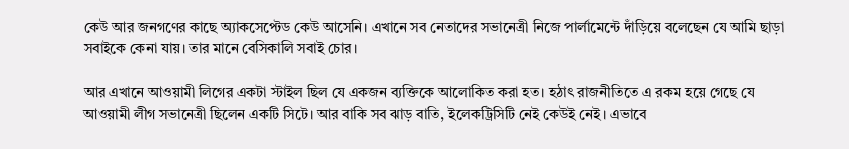কেউ আর জনগণের কাছে অ্যাকসেপ্টেড কেউ আসেনি। এখানে সব নেতাদের সভানেত্রী নিজে পার্লামেন্টে দাঁড়িয়ে বলেছেন যে আমি ছাড়া সবাইকে কেনা যায়। তার মানে বেসিকালি সবাই চোর।

আর এখানে আওয়ামী লিগের একটা স্টাইল ছিল যে একজন ব্যক্তিকে আলোকিত করা হত। হঠাৎ রাজনীতিতে এ রকম হয়ে গেছে যে আওয়ামী লীগ সভানেত্রী ছিলেন একটি সিটে। আর বাকি সব ঝাড় বাতি, ইলেকট্রিসিটি নেই কেউই নেই। এভাবে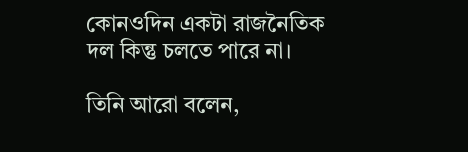কোনওদিন একটা রাজনৈতিক দল কিন্তু চলতে পারে না।

তিনি আরো বলেন,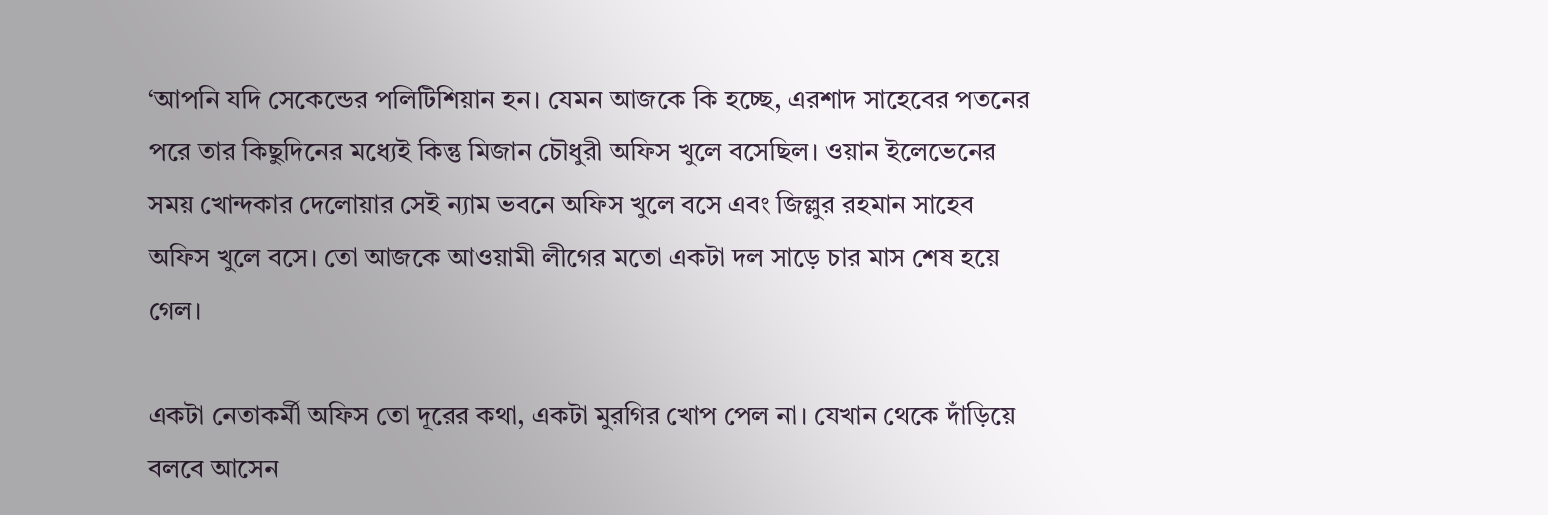‘আপনি যদি সেকেন্ডের পলিটিশিয়ান হন। যেমন আজকে কি হচ্ছে, এরশাদ সাহেবের পতনের পরে তার কিছুদিনের মধ্যেই কিন্তু মিজান চৌধুরী অফিস খুলে বসেছিল। ওয়ান ইলেভেনের সময় খোন্দকার দেলোয়ার সেই ন্যাম ভবনে অফিস খুলে বসে এবং জিল্লুর রহমান সাহেব অফিস খুলে বসে। তো আজকে আওয়ামী লীগের মতো একটা দল সাড়ে চার মাস শেষ হয়ে গেল।

একটা নেতাকর্মী অফিস তো দূরের কথা, একটা মুরগির খোপ পেল না। যেখান থেকে দাঁড়িয়ে বলবে আসেন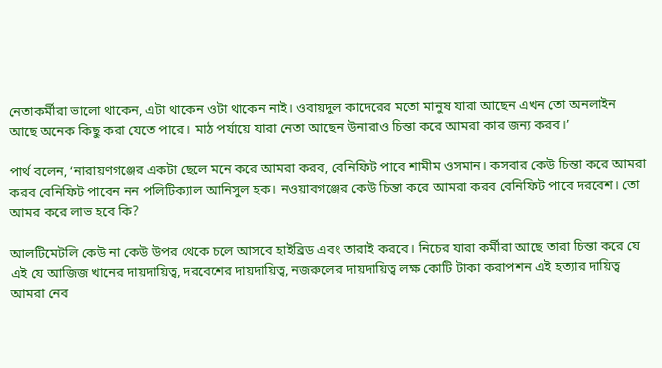নেতাকর্মীরা ভালো থাকেন, এটা থাকেন ওটা থাকেন নাই। ওবায়দুল কাদেরের মতো মানুষ যারা আছেন এখন তো অনলাইন আছে অনেক কিছু করা যেতে পারে। মাঠ পর্যায়ে যারা নেতা আছেন উনারাও চিন্তা করে আমরা কার জন্য করব।’

পার্থ বলেন, ‘নারায়ণগঞ্জের একটা ছেলে মনে করে আমরা করব, বেনিফিট পাবে শামীম ওসমান। কসবার কেউ চিন্তা করে আমরা করব বেনিফিট পাবেন নন পলিটিক্যাল আনিসুল হক। নওয়াবগঞ্জের কেউ চিন্তা করে আমরা করব বেনিফিট পাবে দরবেশ। তো আমর করে লাভ হবে কি?

আলটিমেটলি কেউ না কেউ উপর থেকে চলে আসবে হাইব্রিড এবং তারাই করবে। নিচের যারা কর্মীরা আছে তারা চিন্তা করে যে এই যে আজিজ খানের দায়দায়িত্ব, দরবেশের দায়দায়িত্ব, নজরুলের দায়দায়িত্ব লক্ষ কোটি টাকা করাপশন এই হত্যার দায়িত্ব আমরা নেব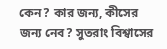কেন? কার জন্য, কীসের জন্য নেব? সুতরাং বিশ্বাসের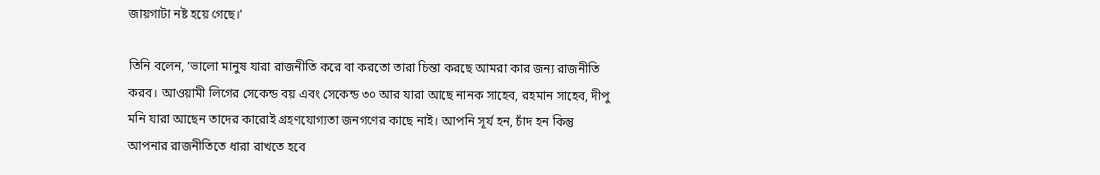জায়গাটা নষ্ট হয়ে গেছে।’

তিনি বলেন, ‘ভালো মানুষ যারা রাজনীতি করে বা করতো তারা চিন্তা করছে আমরা কার জন্য রাজনীতি করব। আওয়ামী লিগের সেকেন্ড বয় এবং সেকেন্ড ৩০ আর যারা আছে নানক সাহেব, রহমান সাহেব, দীপু মনি যারা আছেন তাদের কারোই গ্রহণযোগ্যতা জনগণের কাছে নাই। আপনি সূর্য হন, চাঁদ হন কিন্তু আপনার রাজনীতিতে ধারা রাখতে হবে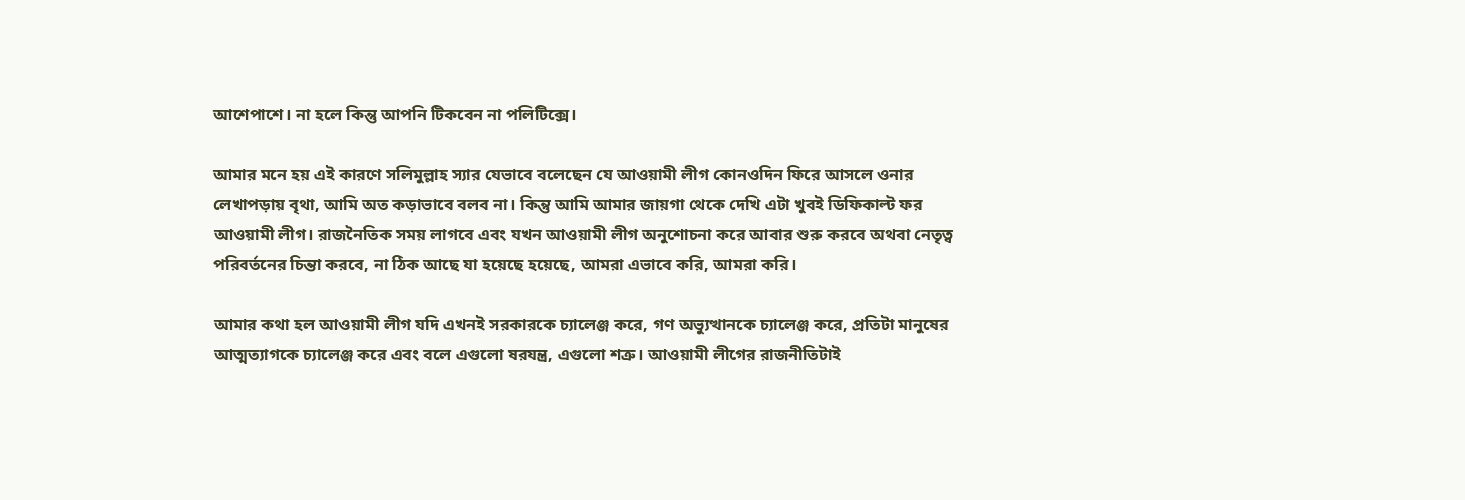আশেপাশে। না হলে কিন্তু আপনি টিকবেন না পলিটিক্সে।

আমার মনে হয় এই কারণে সলিমুল্লাহ স্যার যেভাবে বলেছেন যে আওয়ামী লীগ কোনওদিন ফিরে আসলে ওনার লেখাপড়ায় বৃথা, আমি অত কড়াভাবে বলব না। কিন্তু আমি আমার জায়গা থেকে দেখি এটা খুবই ডিফিকাল্ট ফর আওয়ামী লীগ। রাজনৈতিক সময় লাগবে এবং যখন আওয়ামী লীগ অনুশোচনা করে আবার শুরু করবে অথবা নেতৃত্ব পরিবর্তনের চিন্তা করবে, না ঠিক আছে যা হয়েছে হয়েছে, আমরা এভাবে করি, আমরা করি।

আমার কথা হল আওয়ামী লীগ যদি এখনই সরকারকে চ্যালেঞ্জ করে, গণ অভ্যুত্থানকে চ্যালেঞ্জ করে, প্রতিটা মানুষের আত্মত্যাগকে চ্যালেঞ্জ করে এবং বলে এগুলো ষরযন্ত্র, এগুলো শত্রু। আওয়ামী লীগের রাজনীতিটাই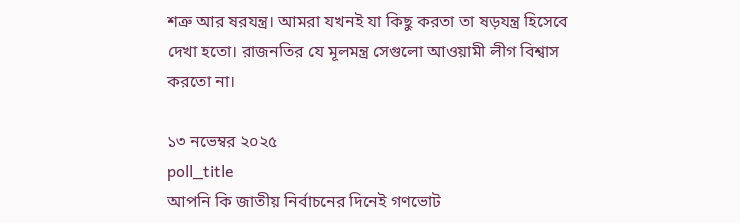শত্রু আর ষরযন্ত্র। আমরা যখনই যা কিছু করতা তা ষড়যন্ত্র হিসেবে দেখা হতো। রাজনতির যে মূলমন্ত্র সেগুলো আওয়ামী লীগ বিশ্বাস করতো না।

১৩ নভেম্বর ২০২৫
poll_title
আপনি কি জাতীয় নির্বাচনের দিনেই গণভোট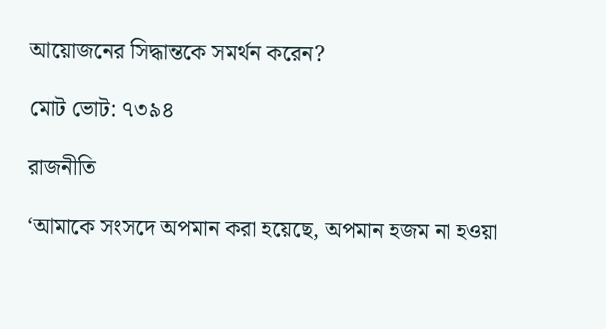আয়োজনের সিদ্ধান্তকে সমর্থন করেন?

মোট ভোট: ৭৩৯৪

রাজনীতি

‘আমাকে সংসদে অপমান করা হয়েছে, অপমান হজম না হওয়া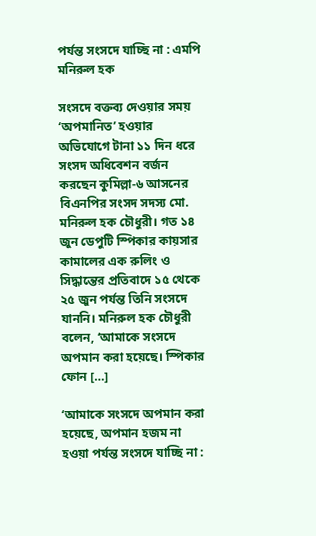পর্যন্ত সংসদে যাচ্ছি না : এমপি মনিরুল হক

সংসদে বক্তব্য দেওয়ার সময় ‘অপমানিত’ হওয়ার অভিযোগে টানা ১১ দিন ধরে সংসদ অধিবেশন বর্জন করছেন কুমিল্লা-৬ আসনের বিএনপির সংসদ সদস্য মো. মনিরুল হক চৌধুরী। গত ১৪ জুন ডেপুটি স্পিকার কায়সার কামালের এক রুলিং ও সিদ্ধান্তের প্রতিবাদে ১৫ থেকে ২৫ জুন পর্যন্ত তিনি সংসদে যাননি। মনিরুল হক চৌধুরী বলেন, ‘আমাকে সংসদে অপমান করা হয়েছে। স্পিকার ফোন […]

‘আমাকে সংসদে অপমান করা হয়েছে, অপমান হজম না হওয়া পর্যন্ত সংসদে যাচ্ছি না :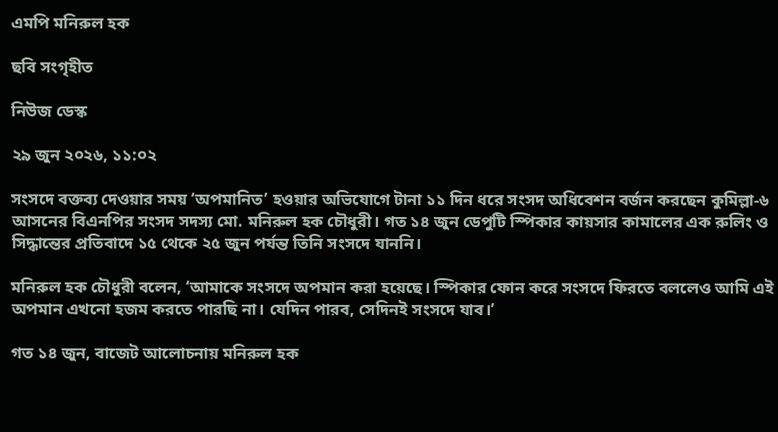এমপি মনিরুল হক

ছবি সংগৃহীত

নিউজ ডেস্ক

২৯ জুন ২০২৬, ১১:০২

সংসদে বক্তব্য দেওয়ার সময় ‘অপমানিত’ হওয়ার অভিযোগে টানা ১১ দিন ধরে সংসদ অধিবেশন বর্জন করছেন কুমিল্লা-৬ আসনের বিএনপির সংসদ সদস্য মো. মনিরুল হক চৌধুরী। গত ১৪ জুন ডেপুটি স্পিকার কায়সার কামালের এক রুলিং ও সিদ্ধান্তের প্রতিবাদে ১৫ থেকে ২৫ জুন পর্যন্ত তিনি সংসদে যাননি।

মনিরুল হক চৌধুরী বলেন, ‘আমাকে সংসদে অপমান করা হয়েছে। স্পিকার ফোন করে সংসদে ফিরতে বললেও আমি এই অপমান এখনো হজম করতে পারছি না। যেদিন পারব, সেদিনই সংসদে যাব।’

গত ১৪ জুন, বাজেট আলোচনায় মনিরুল হক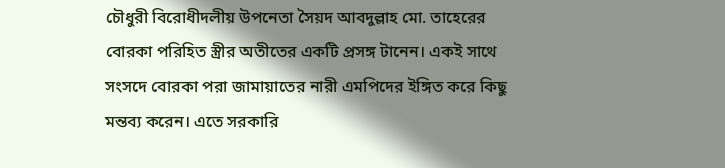চৌধুরী বিরোধীদলীয় উপনেতা সৈয়দ আবদুল্লাহ মো. তাহেরের বোরকা পরিহিত স্ত্রীর অতীতের একটি প্রসঙ্গ টানেন। একই সাথে সংসদে বোরকা পরা জামায়াতের নারী এমপিদের ইঙ্গিত করে কিছু মন্তব্য করেন। এতে সরকারি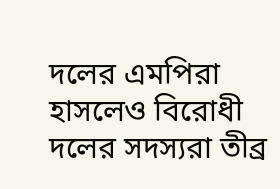দলের এমপিরা হাসলেও বিরোধী দলের সদস্যরা তীব্র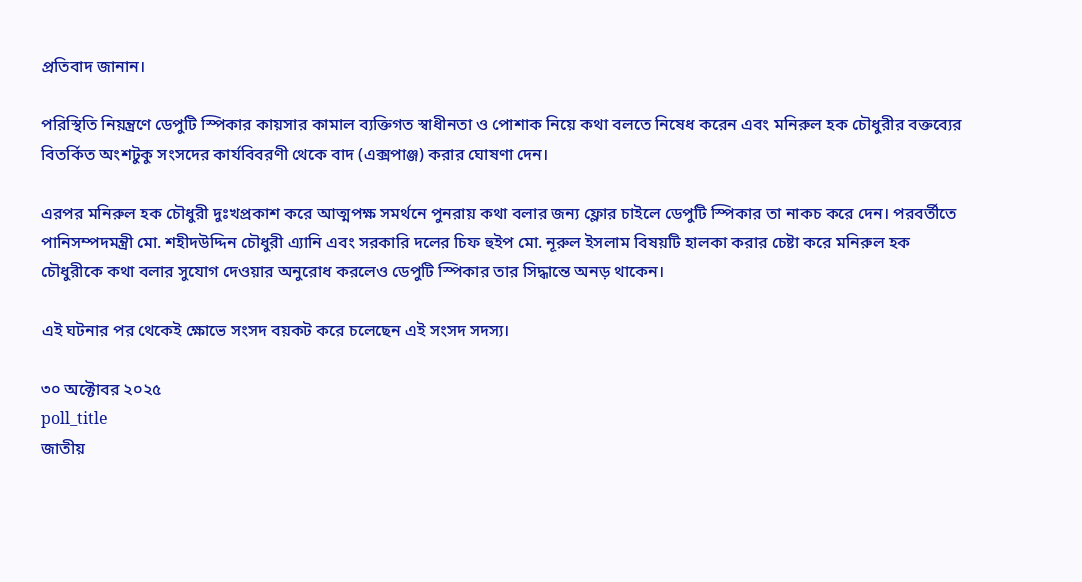প্রতিবাদ জানান।

পরিস্থিতি নিয়ন্ত্রণে ডেপুটি স্পিকার কায়সার কামাল ব্যক্তিগত স্বাধীনতা ও পোশাক নিয়ে কথা বলতে নিষেধ করেন এবং মনিরুল হক চৌধুরীর বক্তব্যের বিতর্কিত অংশটুকু সংসদের কার্যবিবরণী থেকে বাদ (এক্সপাঞ্জ) করার ঘোষণা দেন।

এরপর মনিরুল হক চৌধুরী দুঃখপ্রকাশ করে আত্মপক্ষ সমর্থনে পুনরায় কথা বলার জন্য ফ্লোর চাইলে ডেপুটি স্পিকার তা নাকচ করে দেন। পরবর্তীতে পানিসম্পদমন্ত্রী মো. শহীদউদ্দিন চৌধুরী এ্যানি এবং সরকারি দলের চিফ হুইপ মো. নূরুল ইসলাম বিষয়টি হালকা করার চেষ্টা করে মনিরুল হক চৌধুরীকে কথা বলার সুযোগ দেওয়ার অনুরোধ করলেও ডেপুটি স্পিকার তার সিদ্ধান্তে অনড় থাকেন।

এই ঘটনার পর থেকেই ক্ষোভে সংসদ বয়কট করে চলেছেন এই সংসদ সদস্য।

৩০ অক্টোবর ২০২৫
poll_title
জাতীয়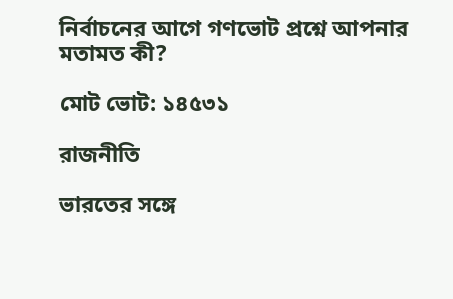নির্বাচনের আগে গণভোট প্রশ্নে আপনার মতামত কী?

মোট ভোট: ১৪৫৩১

রাজনীতি

ভারতের সঙ্গে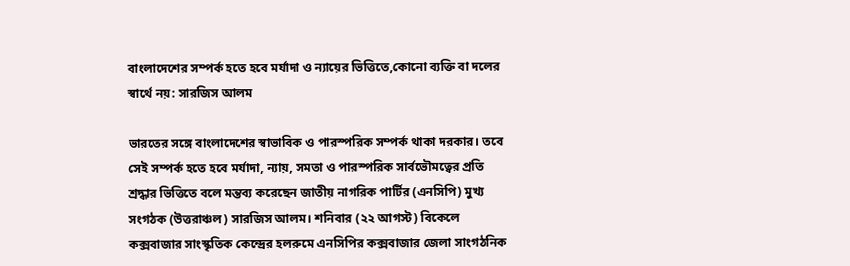বাংলাদেশের সম্পর্ক হতে হবে মর্যাদা ও ন্যায়ের ভিত্তিতে,কোনো ব্যক্তি বা দলের স্বার্থে নয়: সারজিস আলম

ভারতের সঙ্গে বাংলাদেশের স্বাভাবিক ও পারস্পরিক সম্পর্ক থাকা দরকার। তবে সেই সম্পর্ক হতে হবে মর্যাদা, ন্যায়, সমতা ও পারস্পরিক সার্বভৌমত্বের প্রতি শ্রদ্ধার ভিত্তিতে বলে মন্তব্য করেছেন জাতীয় নাগরিক পার্টির (এনসিপি) মুখ্য সংগঠক (উত্তরাঞ্চল) সারজিস আলম। শনিবার (২২ আগস্ট) বিকেলে কক্সবাজার সাংস্কৃতিক কেন্দ্রের হলরুমে এনসিপির কক্সবাজার জেলা সাংগঠনিক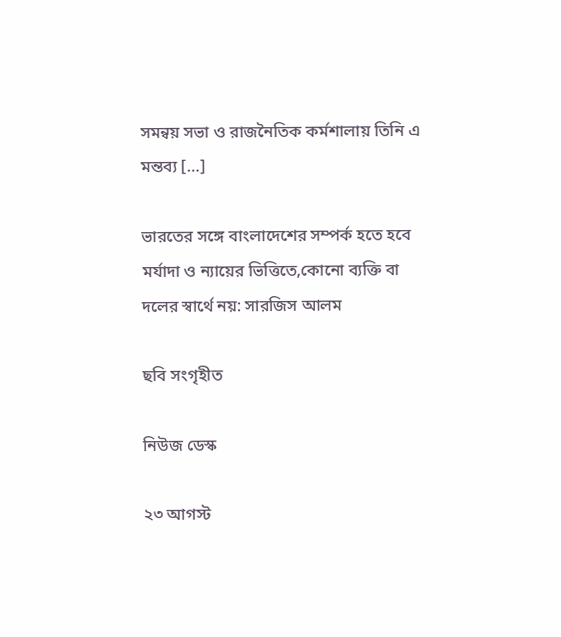সমন্বয় সভা ও রাজনৈতিক কর্মশালায় তিনি এ মন্তব্য […]

ভারতের সঙ্গে বাংলাদেশের সম্পর্ক হতে হবে মর্যাদা ও ন্যায়ের ভিত্তিতে,কোনো ব্যক্তি বা দলের স্বার্থে নয়: সারজিস আলম

ছবি সংগৃহীত

নিউজ ডেস্ক

২৩ আগস্ট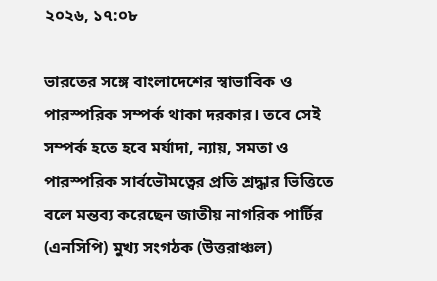২০২৬, ১৭:০৮

ভারতের সঙ্গে বাংলাদেশের স্বাভাবিক ও পারস্পরিক সম্পর্ক থাকা দরকার। তবে সেই সম্পর্ক হতে হবে মর্যাদা, ন্যায়, সমতা ও পারস্পরিক সার্বভৌমত্বের প্রতি শ্রদ্ধার ভিত্তিতে বলে মন্তব্য করেছেন জাতীয় নাগরিক পার্টির (এনসিপি) মুখ্য সংগঠক (উত্তরাঞ্চল)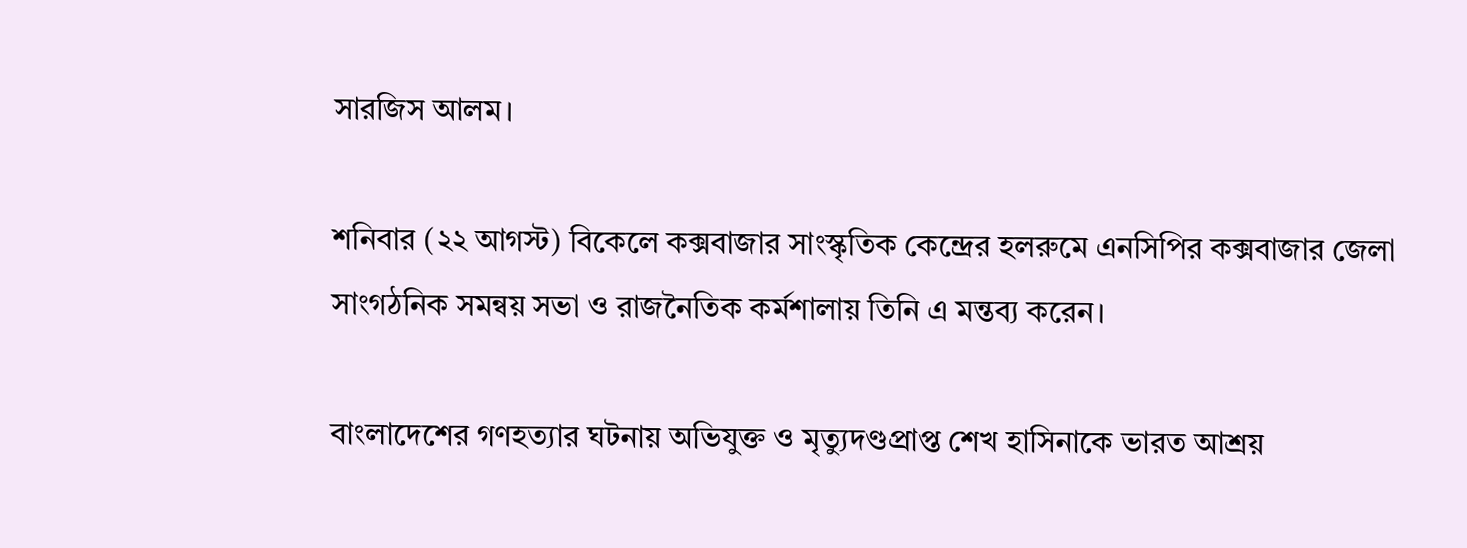সারজিস আলম।

শনিবার (২২ আগস্ট) বিকেলে কক্সবাজার সাংস্কৃতিক কেন্দ্রের হলরুমে এনসিপির কক্সবাজার জেলা সাংগঠনিক সমন্বয় সভা ও রাজনৈতিক কর্মশালায় তিনি এ মন্তব্য করেন।

বাংলাদেশের গণহত্যার ঘটনায় অভিযুক্ত ও মৃত্যুদণ্ডপ্রাপ্ত শেখ হাসিনাকে ভারত আশ্রয়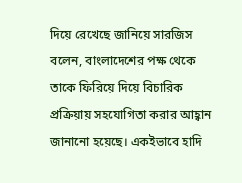দিয়ে রেখেছে জানিয়ে সারজিস বলেন, বাংলাদেশের পক্ষ থেকে তাকে ফিরিয়ে দিয়ে বিচারিক প্রক্রিয়ায় সহযোগিতা করার আহ্বান জানানো হয়েছে। একইভাবে হাদি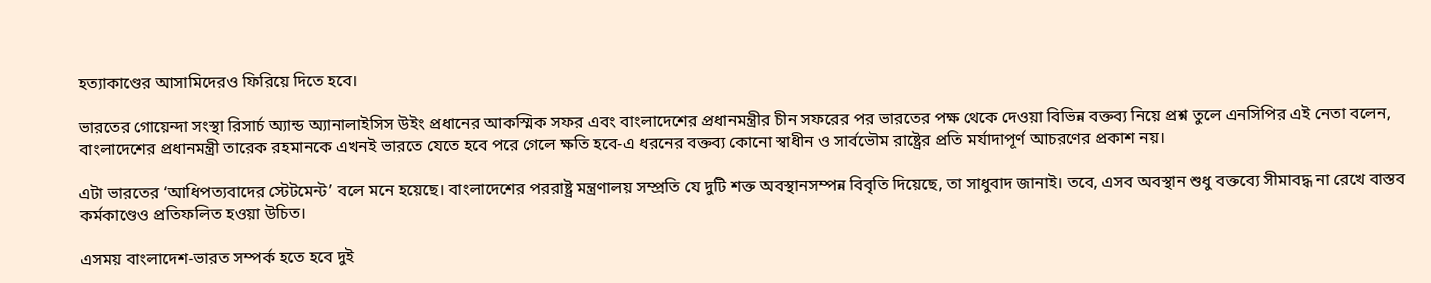হত্যাকাণ্ডের আসামিদেরও ফিরিয়ে দিতে হবে।

ভারতের গোয়েন্দা সংস্থা রিসার্চ অ্যান্ড অ্যানালাইসিস উইং প্রধানের আকস্মিক সফর এবং বাংলাদেশের প্রধানমন্ত্রীর চীন সফরের পর ভারতের পক্ষ থেকে দেওয়া বিভিন্ন বক্তব্য নিয়ে প্রশ্ন তুলে এনসিপির এই নেতা বলেন, বাংলাদেশের প্রধানমন্ত্রী তারেক রহমানকে এখনই ভারতে যেতে হবে পরে গেলে ক্ষতি হবে-এ ধরনের বক্তব্য কোনো স্বাধীন ও সার্বভৌম রাষ্ট্রের প্রতি মর্যাদাপূর্ণ আচরণের প্রকাশ নয়।

এটা ভারতের ‘আধিপত্যবাদের স্টেটমেন্ট’ বলে মনে হয়েছে। বাংলাদেশের পররাষ্ট্র মন্ত্রণালয় সম্প্রতি যে দুটি শক্ত অবস্থানসম্পন্ন বিবৃতি দিয়েছে, তা সাধুবাদ জানাই। তবে, এসব অবস্থান শুধু বক্তব্যে সীমাবদ্ধ না রেখে বাস্তব কর্মকাণ্ডেও প্রতিফলিত হওয়া উচিত।

এসময় বাংলাদেশ-ভারত সম্পর্ক হতে হবে দুই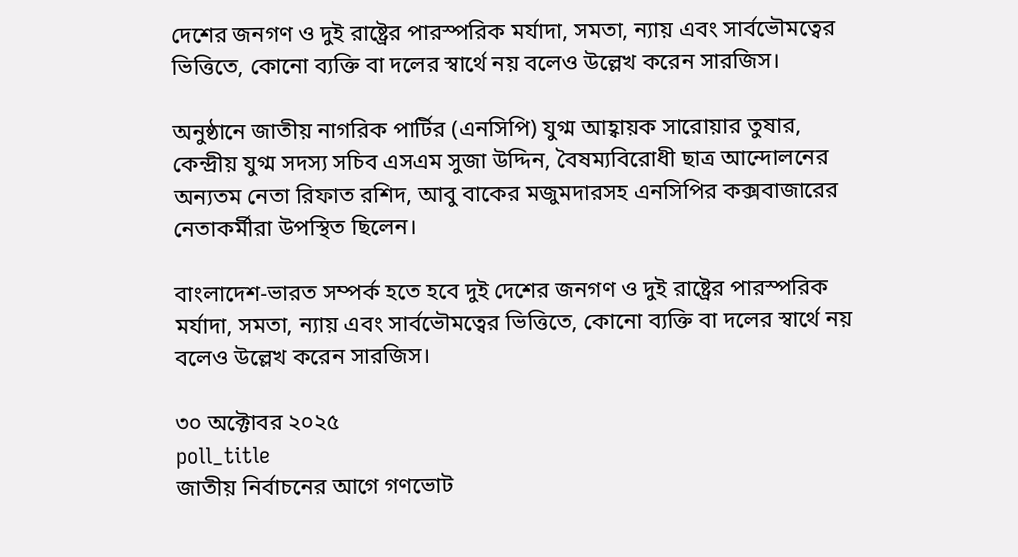দেশের জনগণ ও দুই রাষ্ট্রের পারস্পরিক মর্যাদা, সমতা, ন্যায় এবং সার্বভৌমত্বের ভিত্তিতে, কোনো ব্যক্তি বা দলের স্বার্থে নয় বলেও উল্লেখ করেন সারজিস।

অনুষ্ঠানে জাতীয় নাগরিক পার্টির (এনসিপি) যুগ্ম আহ্বায়ক সারোয়ার তুষার, কেন্দ্রীয় যুগ্ম সদস্য সচিব এসএম সুজা উদ্দিন, বৈষম্যবিরোধী ছাত্র আন্দোলনের অন্যতম নেতা রিফাত রশিদ, আবু বাকের মজুমদারসহ এনসিপির কক্সবাজারের নেতাকর্মীরা উপস্থিত ছিলেন।

বাংলাদেশ-ভারত সম্পর্ক হতে হবে দুই দেশের জনগণ ও দুই রাষ্ট্রের পারস্পরিক মর্যাদা, সমতা, ন্যায় এবং সার্বভৌমত্বের ভিত্তিতে, কোনো ব্যক্তি বা দলের স্বার্থে নয় বলেও উল্লেখ করেন সারজিস।

৩০ অক্টোবর ২০২৫
poll_title
জাতীয় নির্বাচনের আগে গণভোট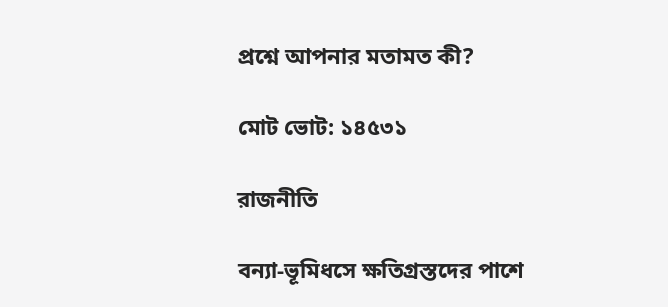প্রশ্নে আপনার মতামত কী?

মোট ভোট: ১৪৫৩১

রাজনীতি

বন্যা-ভূমিধসে ক্ষতিগ্রস্তদের পাশে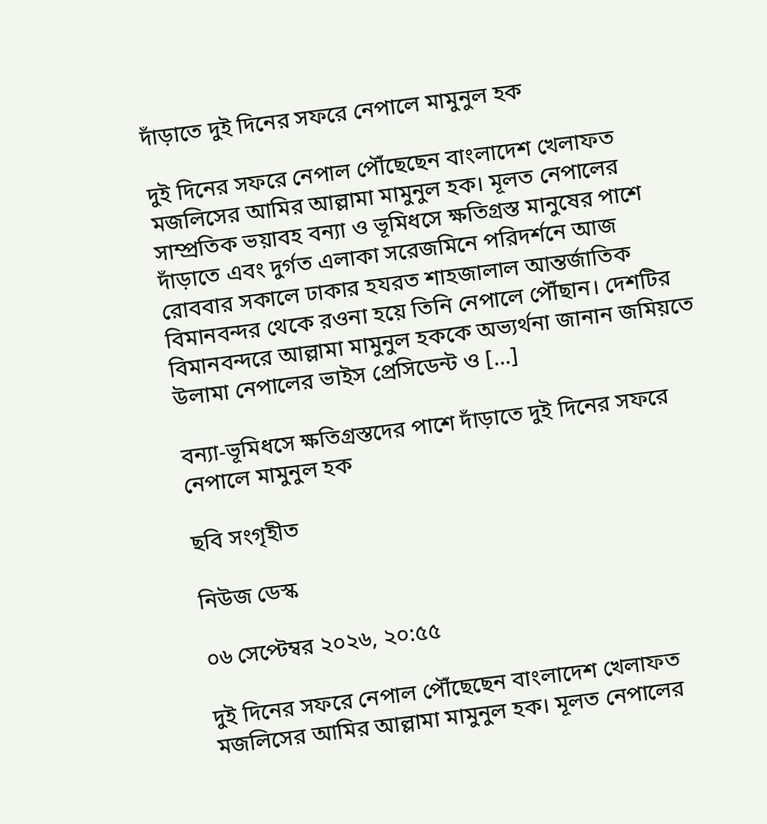দাঁড়াতে দুই দিনের সফরে নেপালে মামুনুল হক

দুই দিনের সফরে নেপাল পৌঁছেছেন বাংলাদেশ খেলাফত মজলিসের আমির আল্লামা মামুনুল হক। মূলত নেপালের সাম্প্রতিক ভয়াবহ বন্যা ও ভূমিধসে ক্ষতিগ্রস্ত মানুষের পাশে দাঁড়াতে এবং দুর্গত এলাকা সরেজমিনে পরিদর্শনে আজ রোববার সকালে ঢাকার হযরত শাহজালাল আন্তর্জাতিক বিমানবন্দর থেকে রওনা হয়ে তিনি নেপালে পৌঁছান। দেশটির বিমানবন্দরে আল্লামা মামুনুল হককে অভ্যর্থনা জানান জমিয়তে উলামা নেপালের ভাইস প্রেসিডেন্ট ও […]

বন্যা-ভূমিধসে ক্ষতিগ্রস্তদের পাশে দাঁড়াতে দুই দিনের সফরে নেপালে মামুনুল হক

ছবি সংগৃহীত

নিউজ ডেস্ক

০৬ সেপ্টেম্বর ২০২৬, ২০:৫৫

দুই দিনের সফরে নেপাল পৌঁছেছেন বাংলাদেশ খেলাফত মজলিসের আমির আল্লামা মামুনুল হক। মূলত নেপালের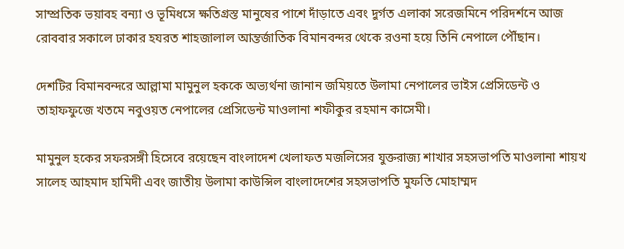সাম্প্রতিক ভয়াবহ বন্যা ও ভূমিধসে ক্ষতিগ্রস্ত মানুষের পাশে দাঁড়াতে এবং দুর্গত এলাকা সরেজমিনে পরিদর্শনে আজ রোববার সকালে ঢাকার হযরত শাহজালাল আন্তর্জাতিক বিমানবন্দর থেকে রওনা হয়ে তিনি নেপালে পৌঁছান।

দেশটির বিমানবন্দরে আল্লামা মামুনুল হককে অভ্যর্থনা জানান জমিয়তে উলামা নেপালের ভাইস প্রেসিডেন্ট ও তাহাফফুজে খতমে নবুওয়ত নেপালের প্রেসিডেন্ট মাওলানা শফীকুর রহমান কাসেমী।

মামুনুল হকের সফরসঙ্গী হিসেবে রয়েছেন বাংলাদেশ খেলাফত মজলিসের যুক্তরাজ্য শাখার সহসভাপতি মাওলানা শায়খ সালেহ আহমাদ হামিদী এবং জাতীয় উলামা কাউন্সিল বাংলাদেশের সহসভাপতি মুফতি মোহাম্মদ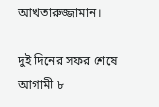আখতারুজ্জামান।

দুই দিনের সফর শেষে আগামী ৮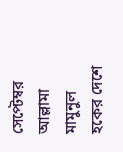সেপ্টেম্বর আল্লামা মামুনুল হকের দেশে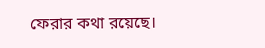ফেরার কথা রয়েছে।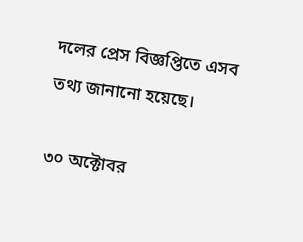দলের প্রেস বিজ্ঞপ্তিতে এসব তথ্য জানানো হয়েছে।

৩০ অক্টোবর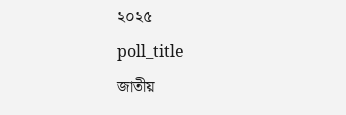২০২৫
poll_title
জাতীয়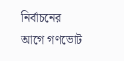নির্বাচনের আগে গণভোট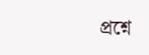প্রশ্নে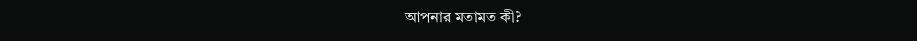আপনার মতামত কী?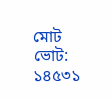মোট ভোট: ১৪৫৩১